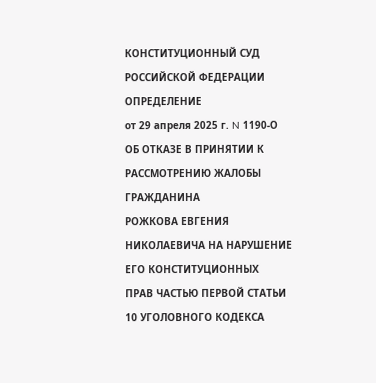КОНСТИТУЦИОННЫЙ СУД РОССИЙСКОЙ ФЕДЕРАЦИИ
ОПРЕДЕЛЕНИЕ
от 29 апреля 2025 г. N 1190-О
ОБ ОТКАЗЕ В ПРИНЯТИИ К РАССМОТРЕНИЮ ЖАЛОБЫ ГРАЖДАНИНА
РОЖКОВА ЕВГЕНИЯ НИКОЛАЕВИЧА НА НАРУШЕНИЕ ЕГО КОНСТИТУЦИОННЫХ
ПРАВ ЧАСТЬЮ ПЕРВОЙ СТАТЬИ 10 УГОЛОВНОГО КОДЕКСА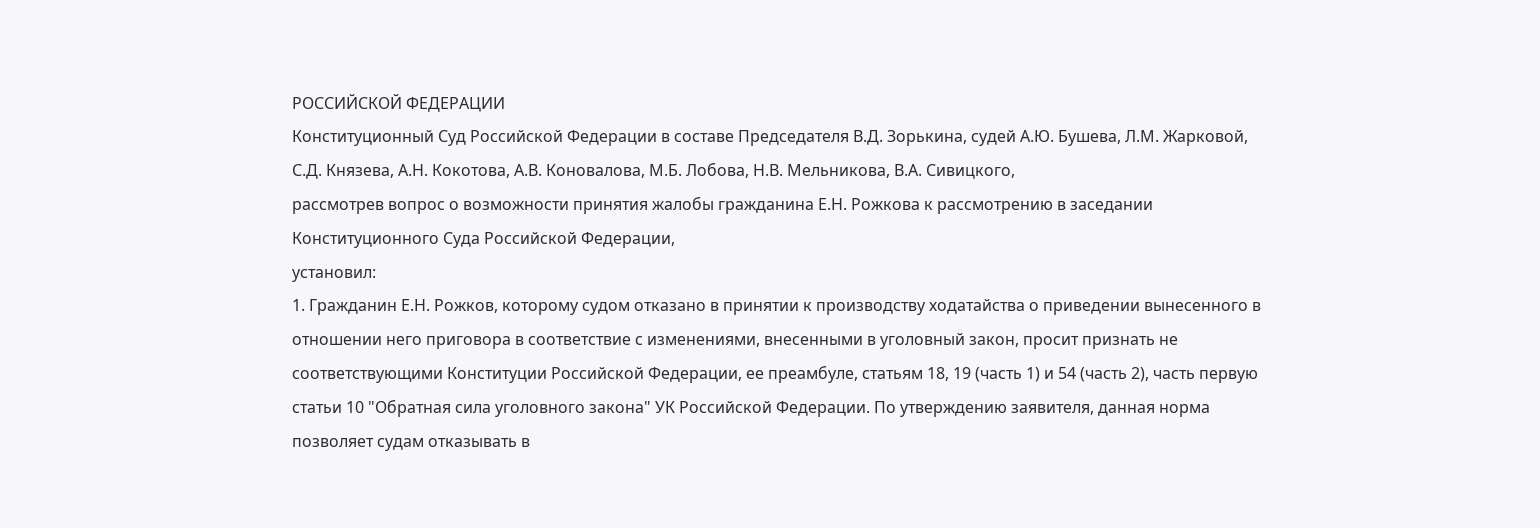РОССИЙСКОЙ ФЕДЕРАЦИИ
Конституционный Суд Российской Федерации в составе Председателя В.Д. Зорькина, судей А.Ю. Бушева, Л.М. Жарковой, С.Д. Князева, А.Н. Кокотова, А.В. Коновалова, М.Б. Лобова, Н.В. Мельникова, В.А. Сивицкого,
рассмотрев вопрос о возможности принятия жалобы гражданина Е.Н. Рожкова к рассмотрению в заседании Конституционного Суда Российской Федерации,
установил:
1. Гражданин Е.Н. Рожков, которому судом отказано в принятии к производству ходатайства о приведении вынесенного в отношении него приговора в соответствие с изменениями, внесенными в уголовный закон, просит признать не соответствующими Конституции Российской Федерации, ее преамбуле, статьям 18, 19 (часть 1) и 54 (часть 2), часть первую статьи 10 "Обратная сила уголовного закона" УК Российской Федерации. По утверждению заявителя, данная норма позволяет судам отказывать в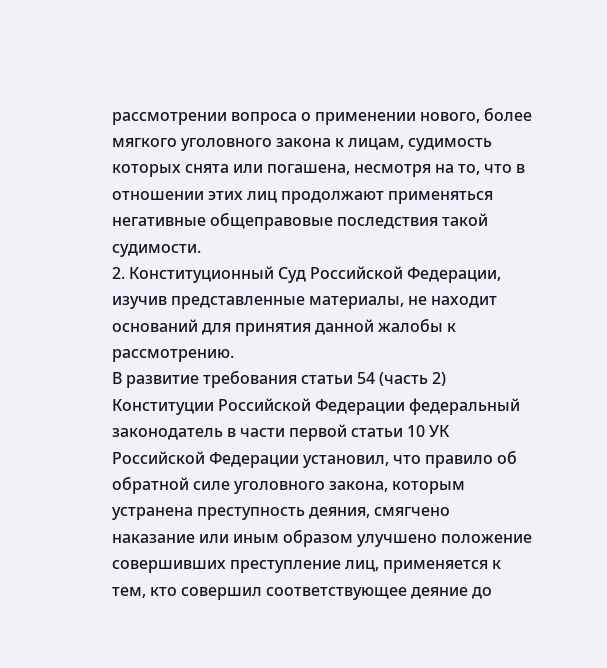рассмотрении вопроса о применении нового, более мягкого уголовного закона к лицам, судимость которых снята или погашена, несмотря на то, что в отношении этих лиц продолжают применяться негативные общеправовые последствия такой судимости.
2. Конституционный Суд Российской Федерации, изучив представленные материалы, не находит оснований для принятия данной жалобы к рассмотрению.
В развитие требования статьи 54 (часть 2) Конституции Российской Федерации федеральный законодатель в части первой статьи 10 УК Российской Федерации установил, что правило об обратной силе уголовного закона, которым устранена преступность деяния, смягчено наказание или иным образом улучшено положение совершивших преступление лиц, применяется к тем, кто совершил соответствующее деяние до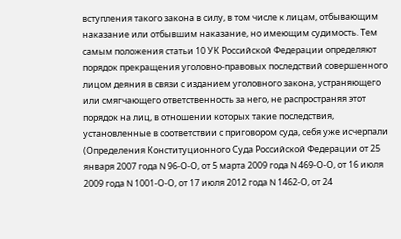вступления такого закона в силу, в том числе к лицам, отбывающим наказание или отбывшим наказание, но имеющим судимость. Тем самым положения статьи 10 УК Российской Федерации определяют порядок прекращения уголовно-правовых последствий совершенного лицом деяния в связи с изданием уголовного закона, устраняющего или смягчающего ответственность за него, не распространяя этот порядок на лиц, в отношении которых такие последствия, установленные в соответствии с приговором суда, себя уже исчерпали (Определения Конституционного Суда Российской Федерации от 25 января 2007 года N 96-О-О, от 5 марта 2009 года N 469-О-О, от 16 июля 2009 года N 1001-О-О, от 17 июля 2012 года N 1462-О, от 24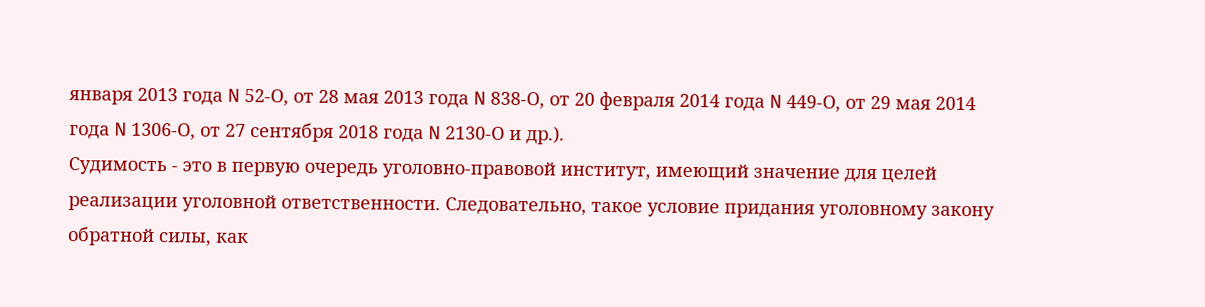января 2013 года N 52-О, от 28 мая 2013 года N 838-О, от 20 февраля 2014 года N 449-О, от 29 мая 2014 года N 1306-О, от 27 сентября 2018 года N 2130-О и др.).
Судимость - это в первую очередь уголовно-правовой институт, имеющий значение для целей реализации уголовной ответственности. Следовательно, такое условие придания уголовному закону обратной силы, как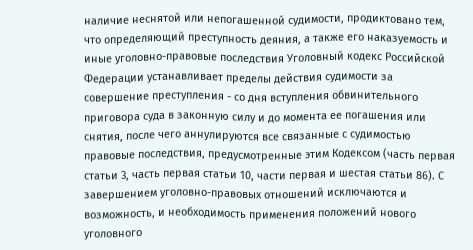наличие неснятой или непогашенной судимости, продиктовано тем, что определяющий преступность деяния, а также его наказуемость и иные уголовно-правовые последствия Уголовный кодекс Российской Федерации устанавливает пределы действия судимости за совершение преступления - со дня вступления обвинительного приговора суда в законную силу и до момента ее погашения или снятия, после чего аннулируются все связанные с судимостью правовые последствия, предусмотренные этим Кодексом (часть первая статьи 3, часть первая статьи 10, части первая и шестая статьи 86). С завершением уголовно-правовых отношений исключаются и возможность, и необходимость применения положений нового уголовного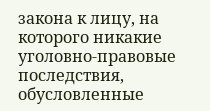закона к лицу, на которого никакие уголовно-правовые последствия, обусловленные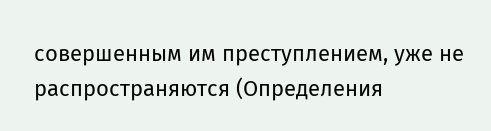совершенным им преступлением, уже не распространяются (Определения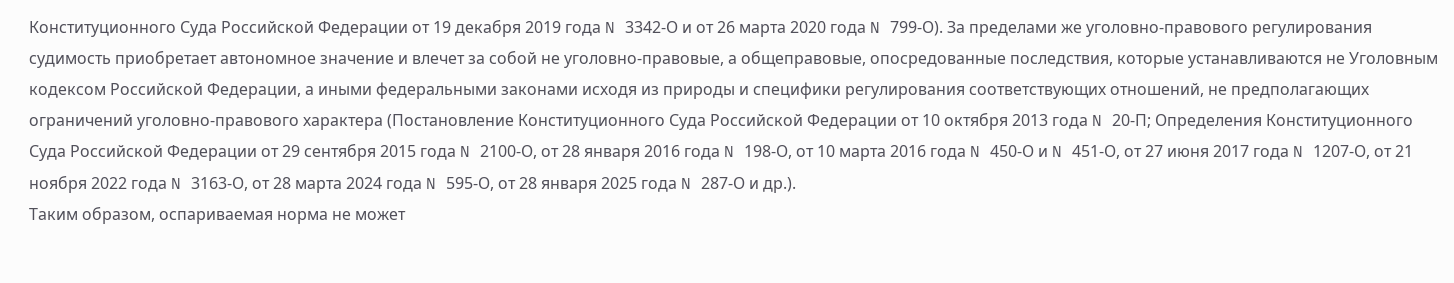Конституционного Суда Российской Федерации от 19 декабря 2019 года N 3342-О и от 26 марта 2020 года N 799-О). За пределами же уголовно-правового регулирования судимость приобретает автономное значение и влечет за собой не уголовно-правовые, а общеправовые, опосредованные последствия, которые устанавливаются не Уголовным кодексом Российской Федерации, а иными федеральными законами исходя из природы и специфики регулирования соответствующих отношений, не предполагающих ограничений уголовно-правового характера (Постановление Конституционного Суда Российской Федерации от 10 октября 2013 года N 20-П; Определения Конституционного Суда Российской Федерации от 29 сентября 2015 года N 2100-О, от 28 января 2016 года N 198-О, от 10 марта 2016 года N 450-О и N 451-О, от 27 июня 2017 года N 1207-О, от 21 ноября 2022 года N 3163-О, от 28 марта 2024 года N 595-О, от 28 января 2025 года N 287-О и др.).
Таким образом, оспариваемая норма не может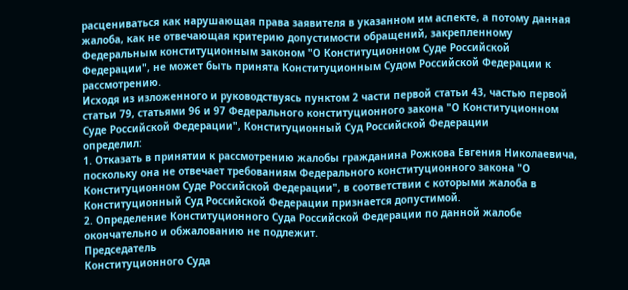расцениваться как нарушающая права заявителя в указанном им аспекте, а потому данная жалоба, как не отвечающая критерию допустимости обращений, закрепленному Федеральным конституционным законом "О Конституционном Суде Российской Федерации", не может быть принята Конституционным Судом Российской Федерации к рассмотрению.
Исходя из изложенного и руководствуясь пунктом 2 части первой статьи 43, частью первой статьи 79, статьями 96 и 97 Федерального конституционного закона "О Конституционном Суде Российской Федерации", Конституционный Суд Российской Федерации
определил:
1. Отказать в принятии к рассмотрению жалобы гражданина Рожкова Евгения Николаевича, поскольку она не отвечает требованиям Федерального конституционного закона "О Конституционном Суде Российской Федерации", в соответствии с которыми жалоба в Конституционный Суд Российской Федерации признается допустимой.
2. Определение Конституционного Суда Российской Федерации по данной жалобе окончательно и обжалованию не подлежит.
Председатель
Конституционного Суда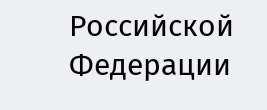Российской Федерации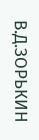В.Д.ЗОРЬКИН